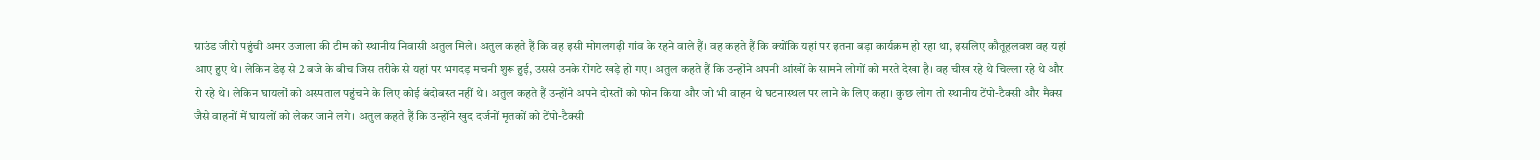ग्राउंड जीरो पहुंची अमर उजाला की टीम को स्थानीय निवासी अतुल मिले। अतुल कहते हैं कि वह इसी मोगलगढ़ी गांव के रहने वाले हैं। वह कहते हैं कि क्योंकि यहां पर इतना बड़ा कार्यक्रम हो रहा था, इसलिए कौतूहलवश वह यहां आए हुए थे। लेकिन डेढ़ से 2 बजे के बीच जिस तरीके से यहां पर भगदड़ मचनी शुरू हुई, उससे उनके रोंगटे खड़े हो गए। अतुल कहते हैं कि उन्होंने अपनी आंखों के सामने लोगों को मरते देखा है। वह चीख रहे थे चिल्ला रहे थे और रो रहे थे। लेकिन घायलों को अस्पताल पहुंचने के लिए कोई बंदोबस्त नहीं थे। अतुल कहते हैं उन्होंने अपने दोस्तों को फोन किया और जो भी वाहन थे घटनास्थल पर लाने के लिए कहा। कुछ लोग तो स्थानीय टेंपो-टैक्सी और मैक्स जैसे वाहनों में घायलों को लेकर जाने लगे। अतुल कहते हैं कि उन्होंने खुद दर्जनों मृतकों को टेंपो-टैक्सी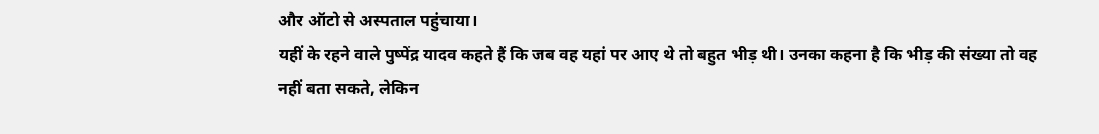और ऑटो से अस्पताल पहुंचाया।
यहीं के रहने वाले पुष्पेंद्र यादव कहते हैं कि जब वह यहां पर आए थे तो बहुत भीड़ थी। उनका कहना है कि भीड़ की संख्या तो वह नहीं बता सकते, लेकिन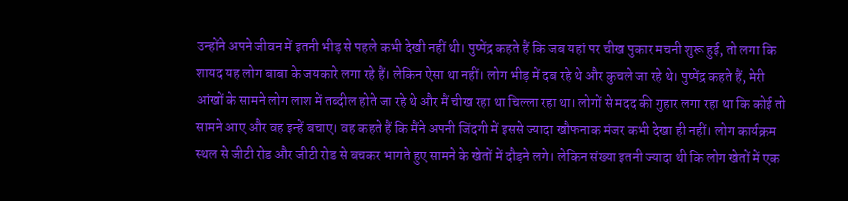उन्होंने अपने जीवन में इतनी भीड़ से पहले कभी देखी नहीं थी। पुष्पेंद्र कहते हैं कि जब यहां पर चीख पुकार मचनी शुरू हुई, तो लगा कि शायद यह लोग बाबा के जयकारे लगा रहे हैं। लेकिन ऐसा था नहीं। लोग भीड़ में दब रहे थे और कुचले जा रहे थे। पुष्पेंद्र कहते हैं, मेरी आंखों के सामने लोग लाश में तब्दील होते जा रहे थे और मैं चीख रहा था चिल्ला रहा था। लोगों से मदद की गुहार लगा रहा था कि कोई तो सामने आए और वह इन्हें बचाए। वह कहते हैं कि मैंने अपनी जिंदगी में इससे ज्यादा खौफनाक मंजर कभी देखा ही नहीं। लोग कार्यक्रम स्थल से जीटी रोड और जीटी रोड से बचकर भागते हुए सामने के खेतों में दौड़ने लगे। लेकिन संख्या इतनी ज्यादा थी कि लोग खेतों में एक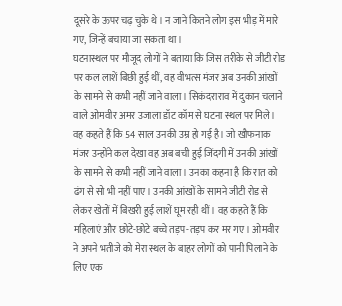दूसरे के ऊपर चढ़ चुके थे। न जाने कितने लोग इस भीड़ में मारे गए, जिन्हें बचाया जा सकता था।
घटनास्थल पर मौजूद लोगों ने बताया कि जिस तरीके से जीटी रोड पर कल लाशें बिछी हुई थीं, वह वीभत्स मंजर अब उनकी आंखों के सामने से कभी नहीं जाने वाला। सिकंदराराव में दुकान चलाने वाले ओमवीर अमर उजाला डॉट कॉम से घटना स्थल पर मिले। वह कहते हैं कि 54 साल उनकी उम्र हो गई है। जो खौफनाक मंजर उन्होंने कल देखा वह अब बची हुई जिंदगी में उनकी आंखों के सामने से कभी नहीं जाने वाला। उनका कहना है कि रात को ढंग से सो भी नहीं पाए। उनकी आंखों के सामने जीटी रोड से लेकर खेतों में बिखरी हुई लाशें घूम रही थीं। वह कहते हैं कि महिलाएं और छोटे-छोटे बच्चे तड़प-तड़प कर मर गए। ओमवीर ने अपने भतीजे को मेरा स्थल के बाहर लोगों को पानी पिलाने के लिए एक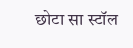छोटा सा स्टॉल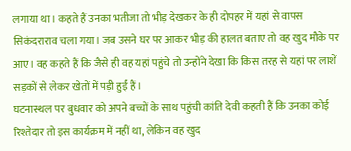लगाया था। कहते हैं उनका भतीजा तो भीड़ देखकर के ही दोपहर में यहां से वापस सिकंदराराव चला गया। जब उसने घर पर आकर भीड़ की हालत बताए तो वह खुद मौके पर आए। वह कहते हैं कि जैसे ही वह यहां पहुंचे तो उन्होंने देखा कि किस तरह से यहां पर लाशें सड़कों से लेकर खेतों में पड़ी हुईं हैं।
घटनास्थल पर बुधवार को अपने बच्चों के साथ पहुंची कांति देवी कहती हैं कि उनका कोई रिश्तेदार तो इस कार्यक्रम में नहीं था, लेकिन वह खुद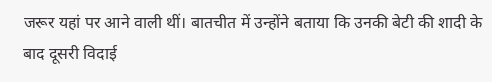जरूर यहां पर आने वाली थीं। बातचीत में उन्होंने बताया कि उनकी बेटी की शादी के बाद दूसरी विदाई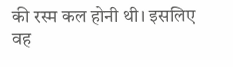की रस्म कल होनी थी। इसलिए वह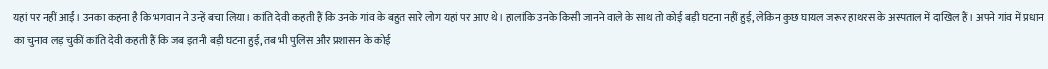यहां पर नहीं आईं। उनका कहना है कि भगवान ने उन्हें बचा लिया। कांति देवी कहती हैं कि उनके गांव के बहुत सारे लोग यहां पर आए थे। हालांकि उनके किसी जानने वाले के साथ तो कोई बड़ी घटना नहीं हुई, लेकिन कुछ घायल जरूर हाथरस के अस्पताल में दाखिल हैं। अपने गांव में प्रधान का चुनाव लड़ चुकीं कांति देवी कहती हैं कि जब इतनी बड़ी घटना हुई, तब भी पुलिस और प्रशासन के कोई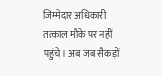जिम्मेदार अधिकारी तत्काल मौके पर नहीं पहुंचे। अब जब सैकड़ों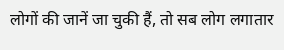लोगों की जानें जा चुकी हैं, तो सब लोग लगातार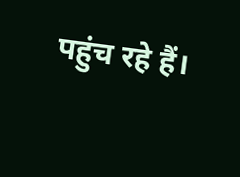पहुंच रहे हैं।